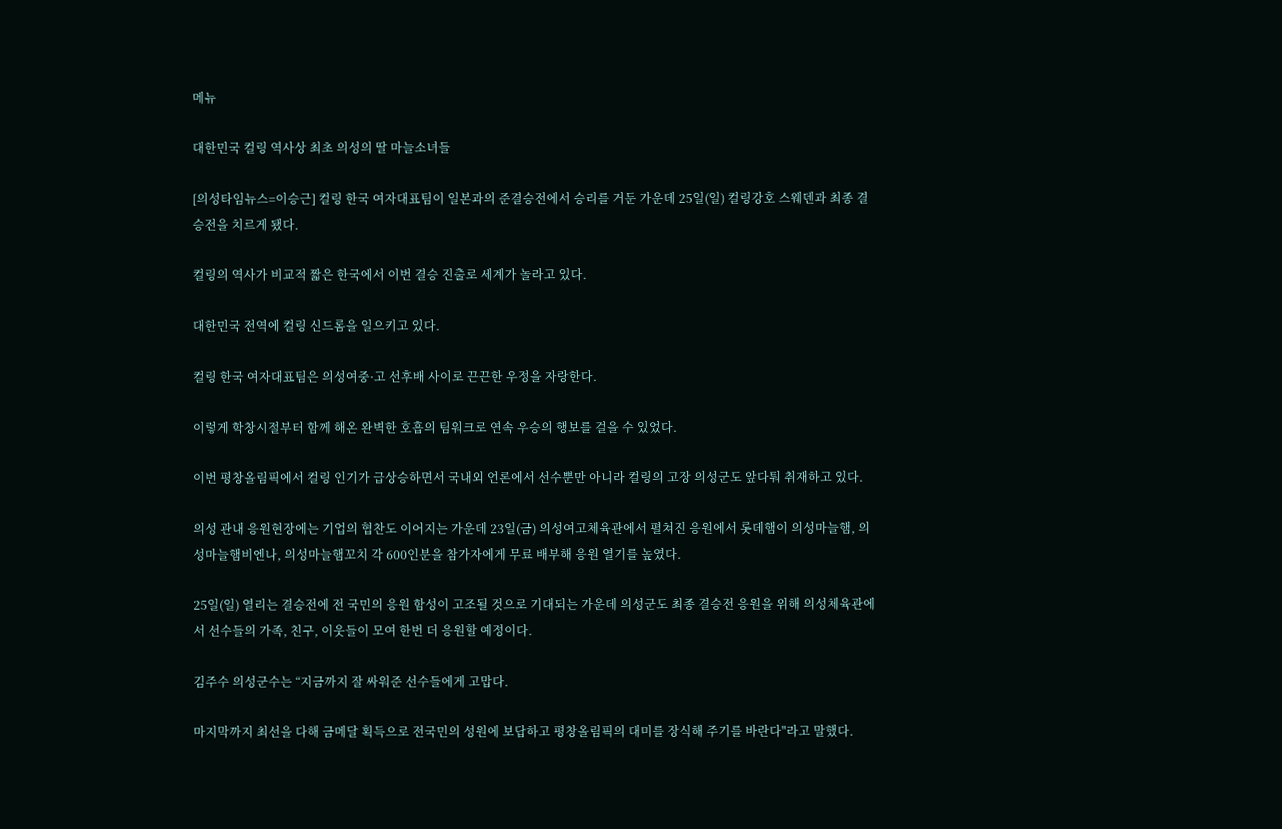메뉴

대한민국 컬링 역사상 최초 의성의 딸 마늘소녀들

[의성타임뉴스=이승근] 컬링 한국 여자대표팀이 일본과의 준결승전에서 승리를 거둔 가운데 25일(일) 컬링강호 스웨덴과 최종 결승전을 치르게 됐다.

컬링의 역사가 비교적 짧은 한국에서 이번 결승 진출로 세계가 놀라고 있다.

대한민국 전역에 컬링 신드롬을 일으키고 있다.

컬링 한국 여자대표팀은 의성여중·고 선후배 사이로 끈끈한 우정을 자랑한다.

이렇게 학창시절부터 함께 해온 완벽한 호흡의 팀워크로 연속 우승의 행보를 걸을 수 있었다.

이번 평창올림픽에서 컬링 인기가 급상승하면서 국내외 언론에서 선수뿐만 아니라 컬링의 고장 의성군도 앞다퉈 취재하고 있다.

의성 관내 응원현장에는 기업의 협찬도 이어지는 가운데 23일(금) 의성여고체육관에서 펼쳐진 응원에서 롯데햄이 의성마늘햄, 의성마늘햄비엔나, 의성마늘햄꼬치 각 600인분을 참가자에게 무료 배부해 응원 열기를 높였다.

25일(일) 열리는 결승전에 전 국민의 응원 함성이 고조될 것으로 기대되는 가운데 의성군도 최종 결승전 응원을 위해 의성체육관에서 선수들의 가족, 친구, 이웃들이 모여 한번 더 응원할 예정이다.

김주수 의성군수는 “지금까지 잘 싸워준 선수들에게 고맙다.

마지막까지 최선을 다해 금메달 획득으로 전국민의 성원에 보답하고 평창올림픽의 대미를 장식해 주기를 바란다"라고 말했다.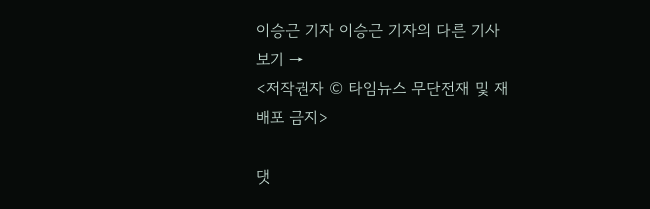이승근 기자 이승근 기자의 다른 기사 보기 →
<저작권자 © 타임뉴스 무단전재 및 재배포 금지>

댓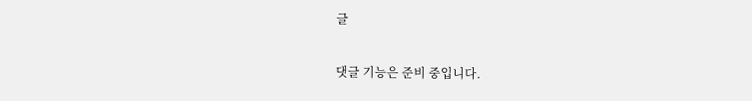글

댓글 기능은 준비 중입니다.